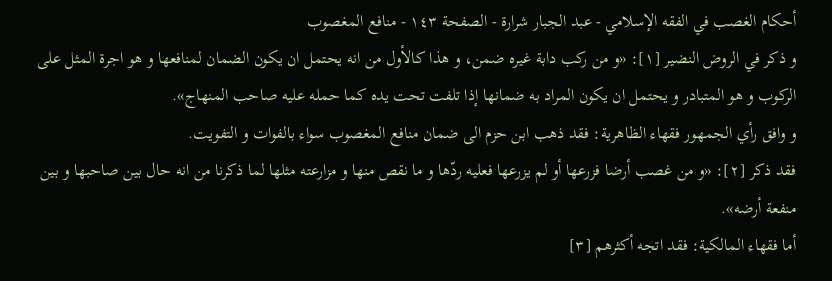أحكام الغصب في الفقه الإسلامي - عبد الجبار شرارة - الصفحة ١٤٣ - منافع المغصوب
و ذكر في الروض النضير [١]: «و من ركب دابة غيره ضمن، و هذا كالأول من انه يحتمل ان يكون الضمان لمنافعها و هو اجرة المثل على الركوب و هو المتبادر و يحتمل ان يكون المراد به ضمانها إذا تلفت تحت يده كما حمله عليه صاحب المنهاج».
و وافق رأي الجمهور فقهاء الظاهرية: فقد ذهب ابن حزم الى ضمان منافع المغصوب سواء بالفوات و التفويت.
فقد ذكر [٢]: «و من غصب أرضا فزرعها أو لم يزرعها فعليه ردّها و ما نقص منها و مزارعته مثلها لما ذكرنا من انه حال بين صاحبها و بين منفعة أرضه».
أما فقهاء المالكية: فقد اتجه أكثرهم [٣]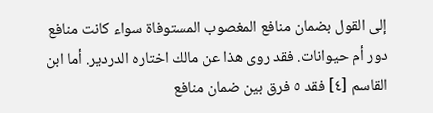إلى القول بضمان منافع المغصوب المستوفاة سواء كانت منافع دور أم حيوانات. فقد روى هذا عن مالك اختاره الدردير. أما ابن القاسم [٤] فقد ٥ فرق بين ضمان منافع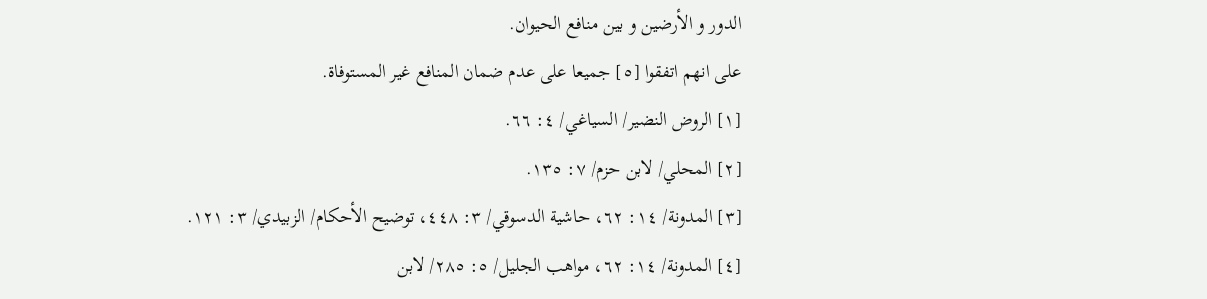الدور و الأرضين و بين منافع الحيوان.
على انهم اتفقوا [٥] جميعا على عدم ضمان المنافع غير المستوفاة.
[١] الروض النضير/ السياغي/ ٤: ٦٦.
[٢] المحلي/ لابن حزم/ ٧: ١٣٥.
[٣] المدونة/ ١٤: ٦٢، حاشية الدسوقي/ ٣: ٤٤٨، توضيح الأحكام/ الزبيدي/ ٣: ١٢١.
[٤] المدونة/ ١٤: ٦٢، مواهب الجليل/ ٥: ٢٨٥/ لابن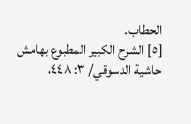الحطاب.
[٥] الشرح الكبير المطبوع بهامش حاشية الدسوقي/ ٣: ٤٤٨،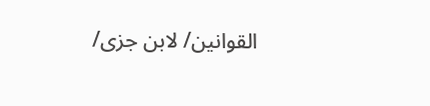القوانين/ لابن جزى/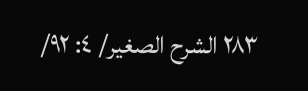٢٨٣ الشرح الصغير/ ٤: ٩٢/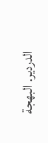الدردير. البهجة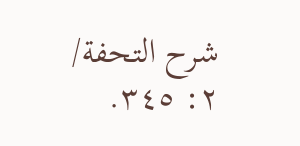شرح التحفة/ ٢: ٣٤٥.